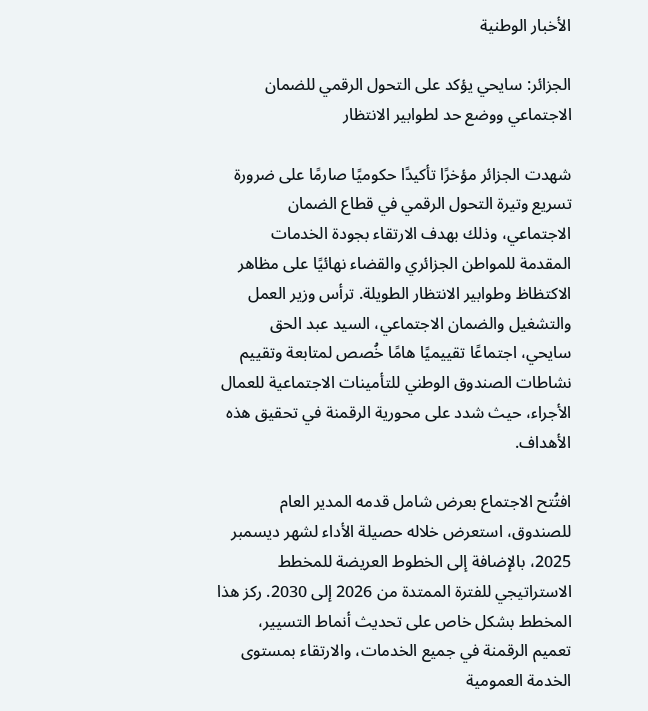الأخبار الوطنية

الجزائر: سايحي يؤكد على التحول الرقمي للضمان الاجتماعي ووضع حد لطوابير الانتظار

شهدت الجزائر مؤخرًا تأكيدًا حكوميًا صارمًا على ضرورة تسريع وتيرة التحول الرقمي في قطاع الضمان الاجتماعي، وذلك بهدف الارتقاء بجودة الخدمات المقدمة للمواطن الجزائري والقضاء نهائيًا على مظاهر الاكتظاظ وطوابير الانتظار الطويلة. ترأس وزير العمل والتشغيل والضمان الاجتماعي، السيد عبد الحق سايحي، اجتماعًا تقييميًا هامًا خُصص لمتابعة وتقييم نشاطات الصندوق الوطني للتأمينات الاجتماعية للعمال الأجراء، حيث شدد على محورية الرقمنة في تحقيق هذه الأهداف.

افتُتح الاجتماع بعرض شامل قدمه المدير العام للصندوق، استعرض خلاله حصيلة الأداء لشهر ديسمبر 2025، بالإضافة إلى الخطوط العريضة للمخطط الاستراتيجي للفترة الممتدة من 2026 إلى 2030. ركز هذا المخطط بشكل خاص على تحديث أنماط التسيير، تعميم الرقمنة في جميع الخدمات، والارتقاء بمستوى الخدمة العمومية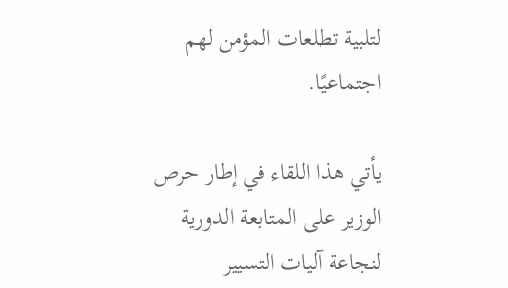لتلبية تطلعات المؤمن لهم اجتماعيًا.

يأتي هذا اللقاء في إطار حرص الوزير على المتابعة الدورية لنجاعة آليات التسيير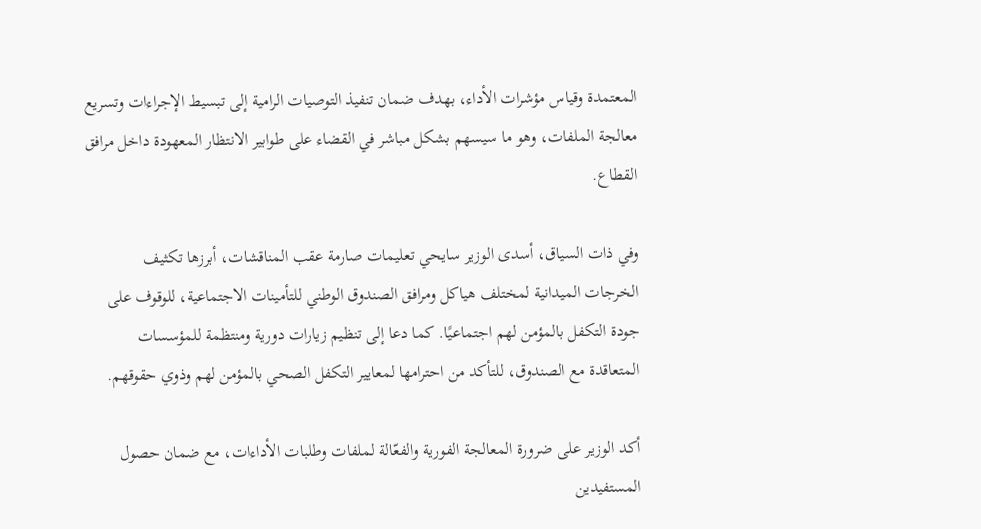المعتمدة وقياس مؤشرات الأداء، بهدف ضمان تنفيذ التوصيات الرامية إلى تبسيط الإجراءات وتسريع معالجة الملفات، وهو ما سيسهم بشكل مباشر في القضاء على طوابير الانتظار المعهودة داخل مرافق القطاع.

وفي ذات السياق، أسدى الوزير سايحي تعليمات صارمة عقب المناقشات، أبرزها تكثيف الخرجات الميدانية لمختلف هياكل ومرافق الصندوق الوطني للتأمينات الاجتماعية، للوقوف على جودة التكفل بالمؤمن لهم اجتماعيًا. كما دعا إلى تنظيم زيارات دورية ومنتظمة للمؤسسات المتعاقدة مع الصندوق، للتأكد من احترامها لمعايير التكفل الصحي بالمؤمن لهم وذوي حقوقهم.

أكد الوزير على ضرورة المعالجة الفورية والفعّالة لملفات وطلبات الأداءات، مع ضمان حصول المستفيدين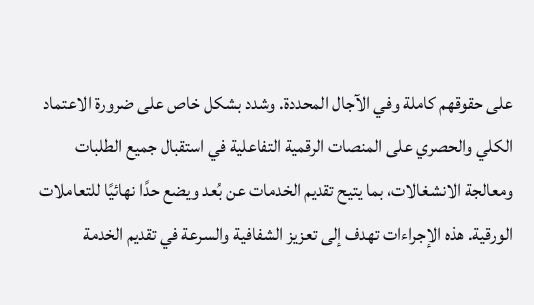على حقوقهم كاملة وفي الآجال المحددة. وشدد بشكل خاص على ضرورة الاعتماد الكلي والحصري على المنصات الرقمية التفاعلية في استقبال جميع الطلبات ومعالجة الانشغالات، بما يتيح تقديم الخدمات عن بُعد ويضع حدًا نهائيًا للتعاملات الورقية. هذه الإجراءات تهدف إلى تعزيز الشفافية والسرعة في تقديم الخدمة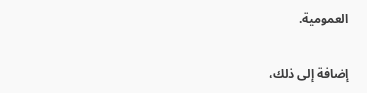العمومية.

إضافة إلى ذلك،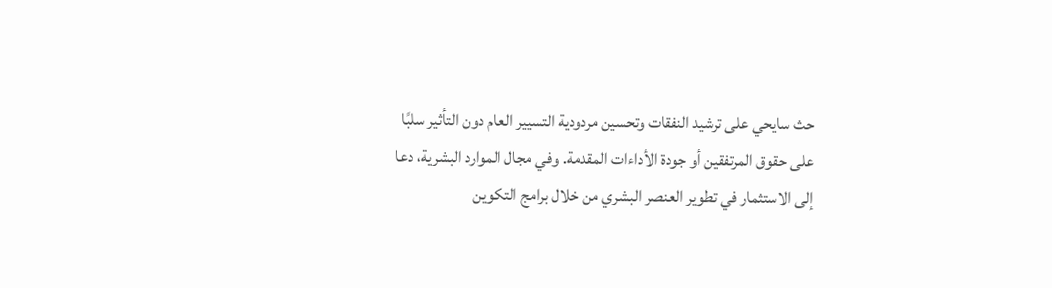حث سايحي على ترشيد النفقات وتحسين مردودية التسيير العام دون التأثير سلبًا على حقوق المرتفقين أو جودة الأداءات المقدمة. وفي مجال الموارد البشرية، دعا إلى الاستثمار في تطوير العنصر البشري من خلال برامج التكوين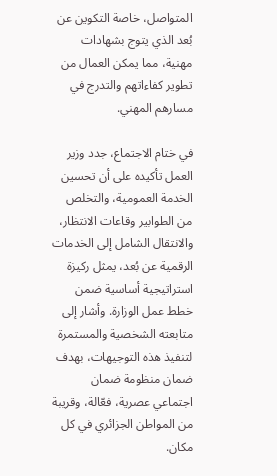المتواصل، خاصة التكوين عن بُعد الذي يتوج بشهادات مهنية، مما يمكن العمال من تطوير كفاءاتهم والتدرج في مسارهم المهني.

في ختام الاجتماع، جدد وزير العمل تأكيده على أن تحسين الخدمة العمومية، والتخلص من الطوابير وقاعات الانتظار، والانتقال الشامل إلى الخدمات الرقمية عن بُعد، يمثل ركيزة استراتيجية أساسية ضمن خطط عمل الوزارة. وأشار إلى متابعته الشخصية والمستمرة لتنفيذ هذه التوجيهات، بهدف ضمان منظومة ضمان اجتماعي عصرية، فعّالة، وقريبة من المواطن الجزائري في كل مكان.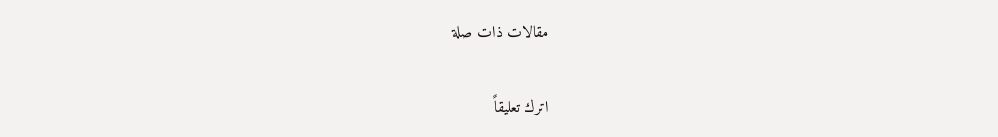مقالات ذات صلة

اترك تعليقاً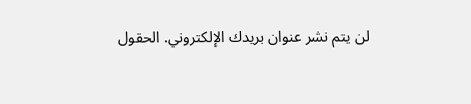لن يتم نشر عنوان بريدك الإلكتروني. الحقول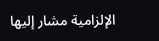الإلزامية مشار إليها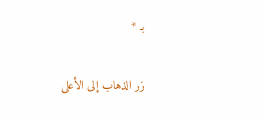بـ *

زر الذهاب إلى الأعلى